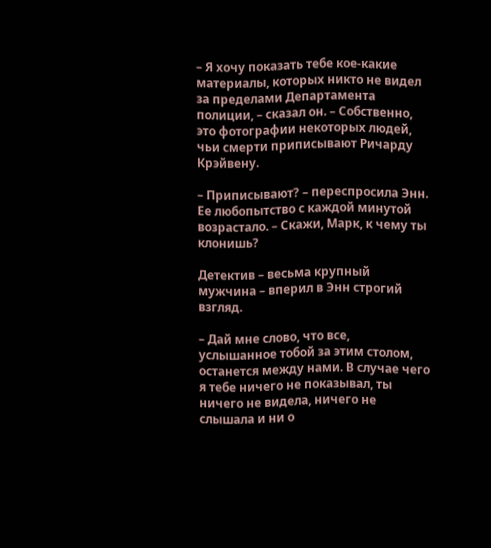– Я хочу показать тебе кое-какие материалы, которых никто не видел за пределами Департамента полиции, – сказал он. – Собственно, это фотографии некоторых людей, чьи смерти приписывают Ричарду Крэйвену.

– Приписывают? – переспросила Энн. Ее любопытство с каждой минутой возрастало. – Скажи, Марк, к чему ты клонишь?

Детектив – весьма крупный мужчина – вперил в Энн строгий взгляд.

– Дай мне слово, что все, услышанное тобой за этим столом, останется между нами. В случае чего я тебе ничего не показывал, ты ничего не видела, ничего не слышала и ни о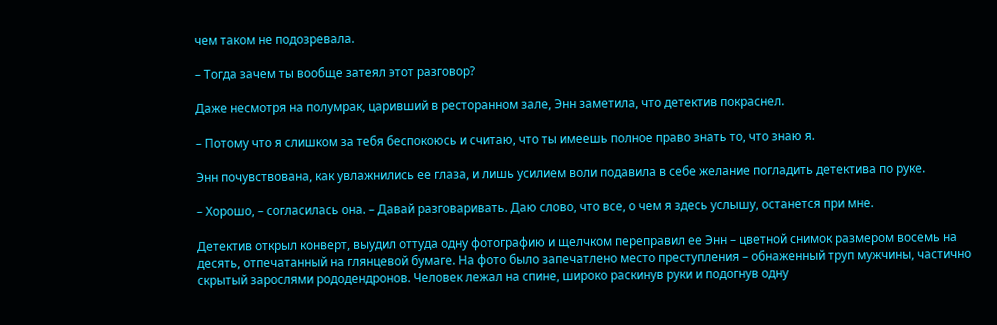чем таком не подозревала.

– Тогда зачем ты вообще затеял этот разговор?

Даже несмотря на полумрак, царивший в ресторанном зале, Энн заметила, что детектив покраснел.

– Потому что я слишком за тебя беспокоюсь и считаю, что ты имеешь полное право знать то, что знаю я.

Энн почувствована, как увлажнились ее глаза, и лишь усилием воли подавила в себе желание погладить детектива по руке.

– Хорошо, – согласилась она. – Давай разговаривать. Даю слово, что все, о чем я здесь услышу, останется при мне.

Детектив открыл конверт, выудил оттуда одну фотографию и щелчком переправил ее Энн – цветной снимок размером восемь на десять, отпечатанный на глянцевой бумаге. На фото было запечатлено место преступления – обнаженный труп мужчины, частично скрытый зарослями рододендронов. Человек лежал на спине, широко раскинув руки и подогнув одну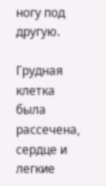ногу под другую.

Грудная клетка была рассечена, сердце и легкие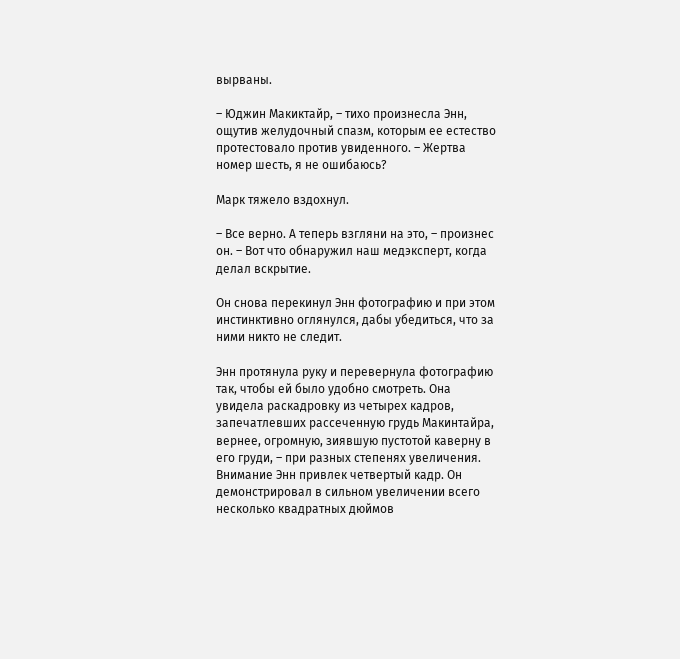вырваны.

– Юджин Макиктайр, – тихо произнесла Энн, ощутив желудочный спазм, которым ее естество протестовало против увиденного. – Жертва номер шесть, я не ошибаюсь?

Марк тяжело вздохнул.

– Все верно. А теперь взгляни на это, – произнес он. – Вот что обнаружил наш медэксперт, когда делал вскрытие.

Он снова перекинул Энн фотографию и при этом инстинктивно оглянулся, дабы убедиться, что за ними никто не следит.

Энн протянула руку и перевернула фотографию так, чтобы ей было удобно смотреть. Она увидела раскадровку из четырех кадров, запечатлевших рассеченную грудь Макинтайра, вернее, огромную, зиявшую пустотой каверну в его груди, – при разных степенях увеличения. Внимание Энн привлек четвертый кадр. Он демонстрировал в сильном увеличении всего несколько квадратных дюймов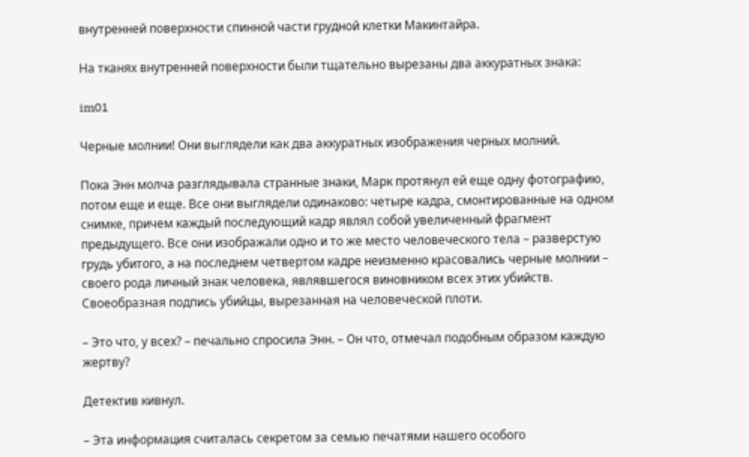внутренней поверхности спинной части грудной клетки Макинтайра.

На тканях внутренней поверхности были тщательно вырезаны два аккуратных знака:

im01

Черные молнии! Они выглядели как два аккуратных изображения черных молний.

Пока Энн молча разглядывала странные знаки, Марк протянул ей еще одну фотографию, потом еще и еще. Все они выглядели одинаково: четыре кадра, смонтированные на одном снимке, причем каждый последующий кадр являл собой увеличенный фрагмент предыдущего. Все они изображали одно и то же место человеческого тела – разверстую грудь убитого, а на последнем четвертом кадре неизменно красовались черные молнии – своего рода личный знак человека, являвшегося виновником всех этих убийств. Своеобразная подпись убийцы, вырезанная на человеческой плоти.

– Это что, у всех? – печально спросила Энн. – Он что, отмечал подобным образом каждую жертву?

Детектив кивнул.

– Эта информация считалась секретом за семью печатями нашего особого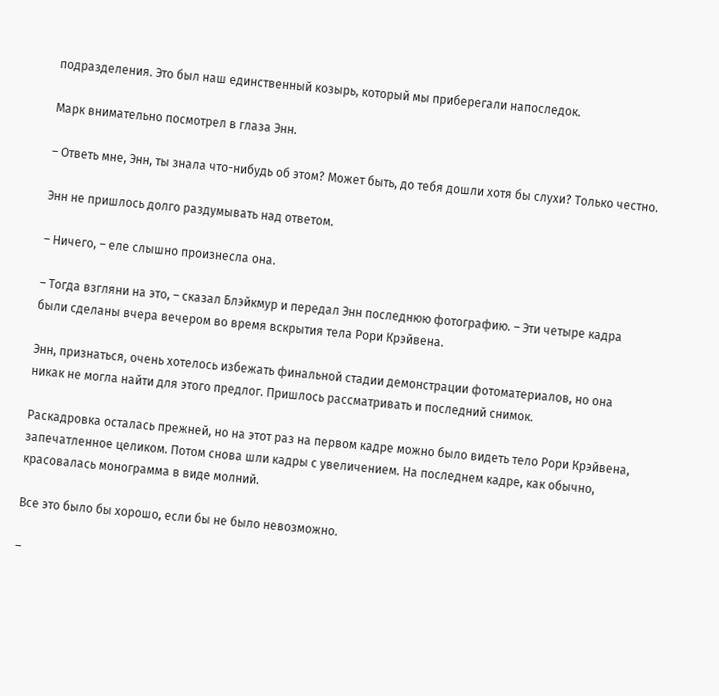подразделения. Это был наш единственный козырь, который мы приберегали напоследок.

Марк внимательно посмотрел в глаза Энн.

– Ответь мне, Энн, ты знала что-нибудь об этом? Может быть, до тебя дошли хотя бы слухи? Только честно.

Энн не пришлось долго раздумывать над ответом.

– Ничего, – еле слышно произнесла она.

– Тогда взгляни на это, – сказал Блэйкмур и передал Энн последнюю фотографию. – Эти четыре кадра были сделаны вчера вечером во время вскрытия тела Рори Крэйвена.

Энн, признаться, очень хотелось избежать финальной стадии демонстрации фотоматериалов, но она никак не могла найти для этого предлог. Пришлось рассматривать и последний снимок.

Раскадровка осталась прежней, но на этот раз на первом кадре можно было видеть тело Рори Крэйвена, запечатленное целиком. Потом снова шли кадры с увеличением. На последнем кадре, как обычно, красовалась монограмма в виде молний.

Все это было бы хорошо, если бы не было невозможно.

–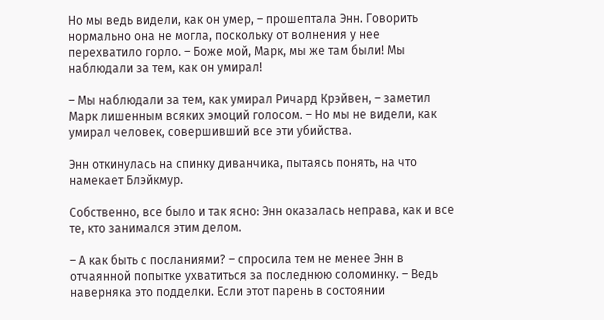Но мы ведь видели, как он умер, – прошептала Энн. Говорить нормально она не могла, поскольку от волнения у нее перехватило горло. – Боже мой, Марк, мы же там были! Мы наблюдали за тем, как он умирал!

– Мы наблюдали за тем, как умирал Ричард Крэйвен, – заметил Марк лишенным всяких эмоций голосом. – Но мы не видели, как умирал человек, совершивший все эти убийства.

Энн откинулась на спинку диванчика, пытаясь понять, на что намекает Блэйкмур.

Собственно, все было и так ясно: Энн оказалась неправа, как и все те, кто занимался этим делом.

– А как быть с посланиями? – спросила тем не менее Энн в отчаянной попытке ухватиться за последнюю соломинку. – Ведь наверняка это подделки. Если этот парень в состоянии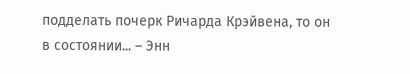подделать почерк Ричарда Крэйвена, то он в состоянии... – Энн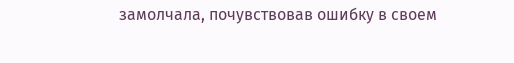замолчала, почувствовав ошибку в своем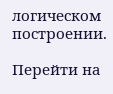логическом построении.

Перейти на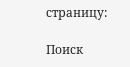страницу:

Поиск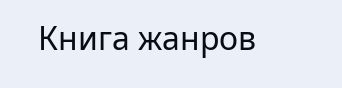Книга жанров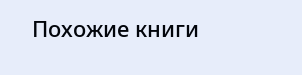Похожие книги